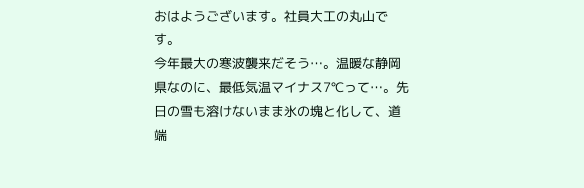おはようございます。社員大工の丸山です。
今年最大の寒波襲来だそう…。温暖な静岡県なのに、最低気温マイナス7℃って…。先日の雪も溶けないまま氷の塊と化して、道端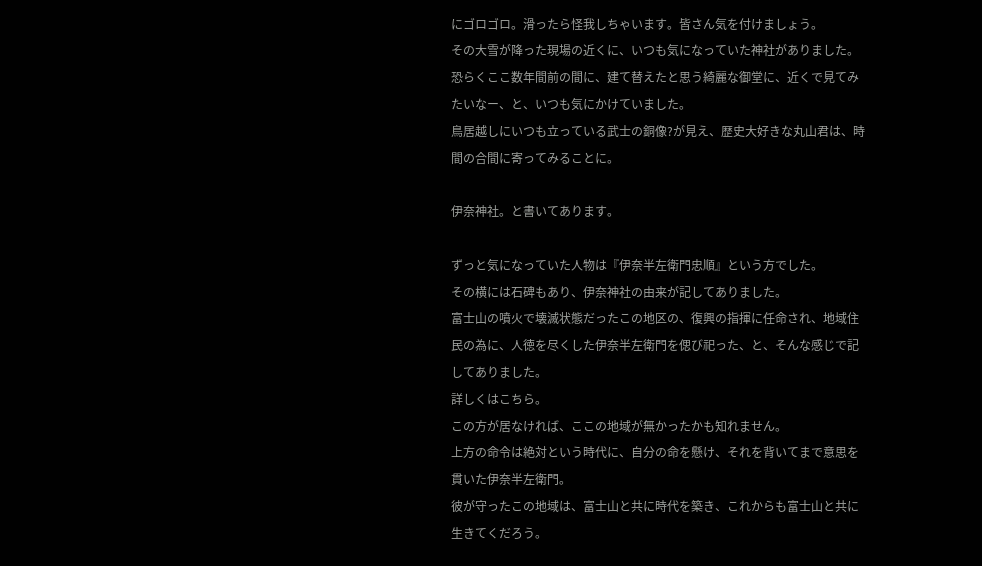にゴロゴロ。滑ったら怪我しちゃいます。皆さん気を付けましょう。
その大雪が降った現場の近くに、いつも気になっていた神社がありました。
恐らくここ数年間前の間に、建て替えたと思う綺麗な御堂に、近くで見てみたいなー、と、いつも気にかけていました。
鳥居越しにいつも立っている武士の銅像?が見え、歴史大好きな丸山君は、時間の合間に寄ってみることに。

伊奈神社。と書いてあります。

ずっと気になっていた人物は『伊奈半左衛門忠順』という方でした。
その横には石碑もあり、伊奈神社の由来が記してありました。
富士山の噴火で壊滅状態だったこの地区の、復興の指揮に任命され、地域住民の為に、人徳を尽くした伊奈半左衛門を偲び祀った、と、そんな感じで記してありました。
詳しくはこちら。
この方が居なければ、ここの地域が無かったかも知れません。
上方の命令は絶対という時代に、自分の命を懸け、それを背いてまで意思を貫いた伊奈半左衛門。
彼が守ったこの地域は、富士山と共に時代を築き、これからも富士山と共に生きてくだろう。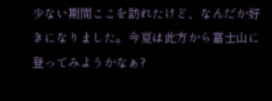少ない期間ここを訪れたけど、なんだか好きになりました。今夏は此方から富士山に登ってみようかなぁ?